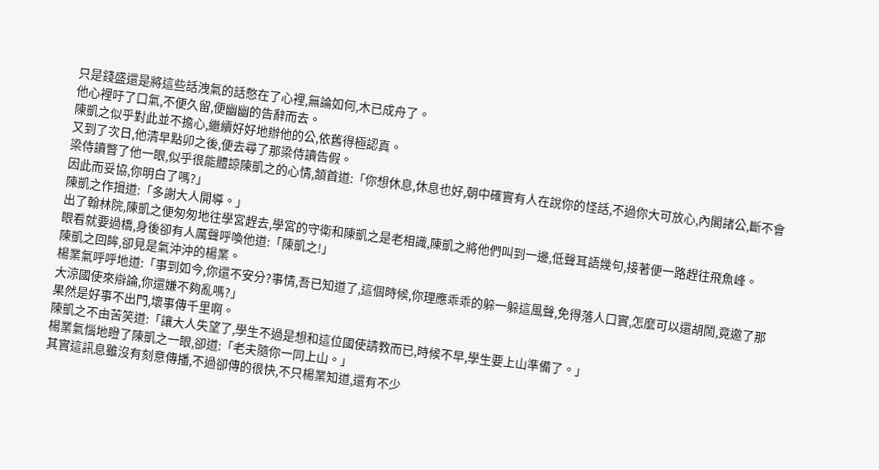只是錢盛還是將這些話洩氣的話憋在了心裡,無論如何,木已成舟了。
他心裡吁了口氣,不便久留,便幽幽的告辭而去。
陳凱之似乎對此並不擔心,繼續好好地辦他的公,依舊得極認真。
又到了次日,他清早點卯之後,便去尋了那梁侍讀告假。
梁侍讀瞥了他一眼,似乎很能體諒陳凱之的心情,頷首道:「你想休息,休息也好,朝中確實有人在說你的怪話,不過你大可放心,內閣諸公,斷不會因此而妥協,你明白了嗎?」
陳凱之作揖道:「多謝大人開導。」
出了翰林院,陳凱之便匆匆地往學宮趕去,學宮的守衛和陳凱之是老相識,陳凱之將他們叫到一邊,低聲耳語幾句,接著便一路趕往飛魚峰。
眼看就要過橋,身後卻有人厲聲呼喚他道:「陳凱之!」
陳凱之回眸,卻見是氣沖沖的楊業。
楊業氣呼呼地道:「事到如今,你還不安分?事情,吾已知道了,這個時候,你理應乖乖的躲一躲這風聲,免得落人口實,怎麼可以還胡鬧,竟邀了那大涼國使來辯論,你還嫌不夠亂嗎?」
果然是好事不出門,壞事傳千里啊。
陳凱之不由苦笑道:「讓大人失望了,學生不過是想和這位國使請教而已,時候不早,學生要上山準備了。」
楊業氣惱地瞪了陳凱之一眼,卻道:「老夫隨你一同上山。」
其實這訊息雖沒有刻意傳播,不過卻傳的很快,不只楊業知道,還有不少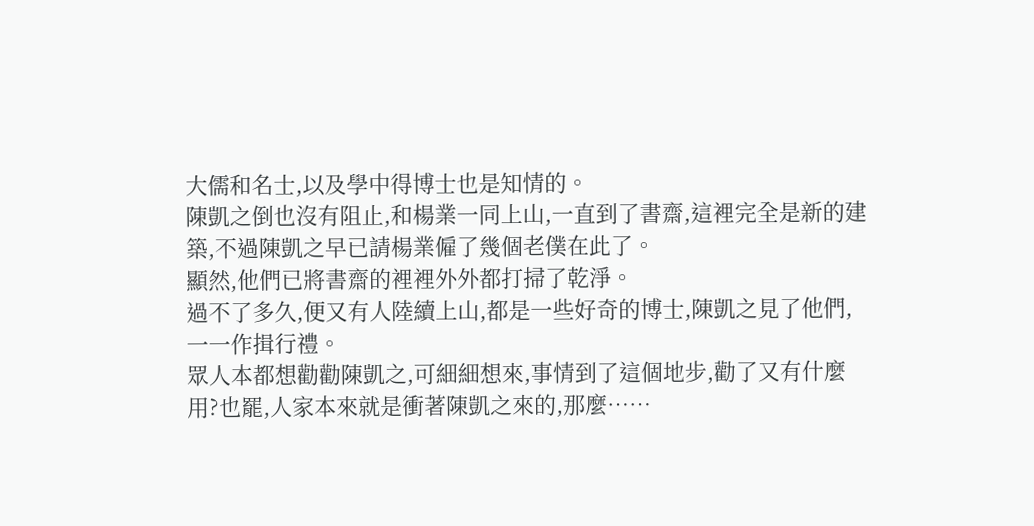大儒和名士,以及學中得博士也是知情的。
陳凱之倒也沒有阻止,和楊業一同上山,一直到了書齋,這裡完全是新的建築,不過陳凱之早已請楊業僱了幾個老僕在此了。
顯然,他們已將書齋的裡裡外外都打掃了乾淨。
過不了多久,便又有人陸續上山,都是一些好奇的博士,陳凱之見了他們,一一作揖行禮。
眾人本都想勸勸陳凱之,可細細想來,事情到了這個地步,勸了又有什麼用?也罷,人家本來就是衝著陳凱之來的,那麼……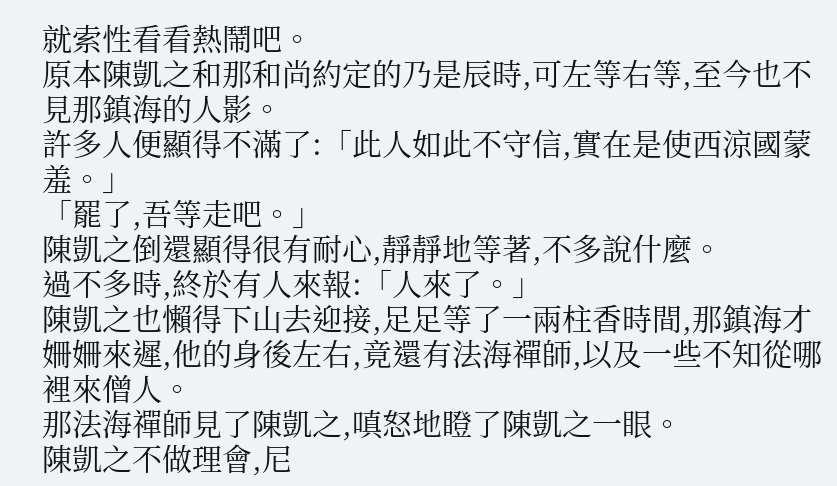就索性看看熱鬧吧。
原本陳凱之和那和尚約定的乃是辰時,可左等右等,至今也不見那鎮海的人影。
許多人便顯得不滿了:「此人如此不守信,實在是使西涼國蒙羞。」
「罷了,吾等走吧。」
陳凱之倒還顯得很有耐心,靜靜地等著,不多說什麼。
過不多時,終於有人來報:「人來了。」
陳凱之也懶得下山去迎接,足足等了一兩柱香時間,那鎮海才姍姍來遲,他的身後左右,竟還有法海禪師,以及一些不知從哪裡來僧人。
那法海禪師見了陳凱之,嗔怒地瞪了陳凱之一眼。
陳凱之不做理會,尼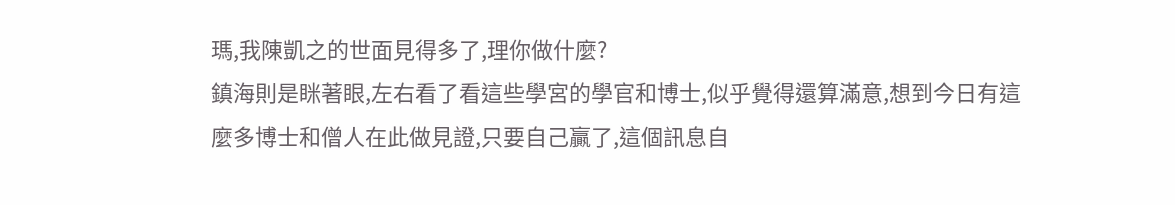瑪,我陳凱之的世面見得多了,理你做什麼?
鎮海則是眯著眼,左右看了看這些學宮的學官和博士,似乎覺得還算滿意,想到今日有這麼多博士和僧人在此做見證,只要自己贏了,這個訊息自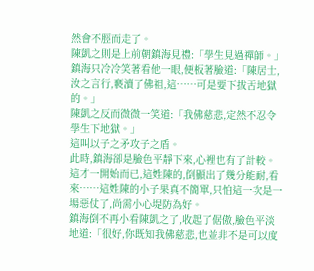然會不脛而走了。
陳凱之則是上前朝鎮海見禮:「學生見過禪師。」
鎮海只冷冷笑著看他一眼,便板著臉道:「陳居士,汝之言行,褻瀆了佛祖,這……可是要下拔舌地獄的。」
陳凱之反而微微一笑道:「我佛慈悲,定然不忍令學生下地獄。」
這叫以子之矛攻子之盾。
此時,鎮海卻是臉色平靜下來,心裡也有了計較。
這才一開始而已,這姓陳的,倒顯出了幾分能耐,看來……這姓陳的小子果真不簡單,只怕這一次是一場惡仗了,尚需小心堤防為好。
鎮海倒不再小看陳凱之了,收起了倨傲,臉色平淡地道:「很好,你既知我佛慈悲,也並非不是可以度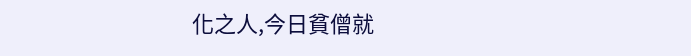化之人,今日貧僧就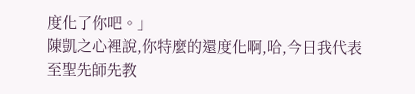度化了你吧。」
陳凱之心裡說,你特麼的還度化啊,哈,今日我代表至聖先師先教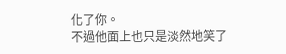化了你。
不過他面上也只是淡然地笑了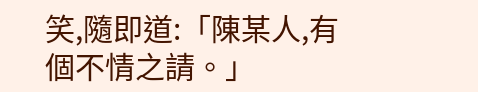笑,隨即道:「陳某人,有個不情之請。」